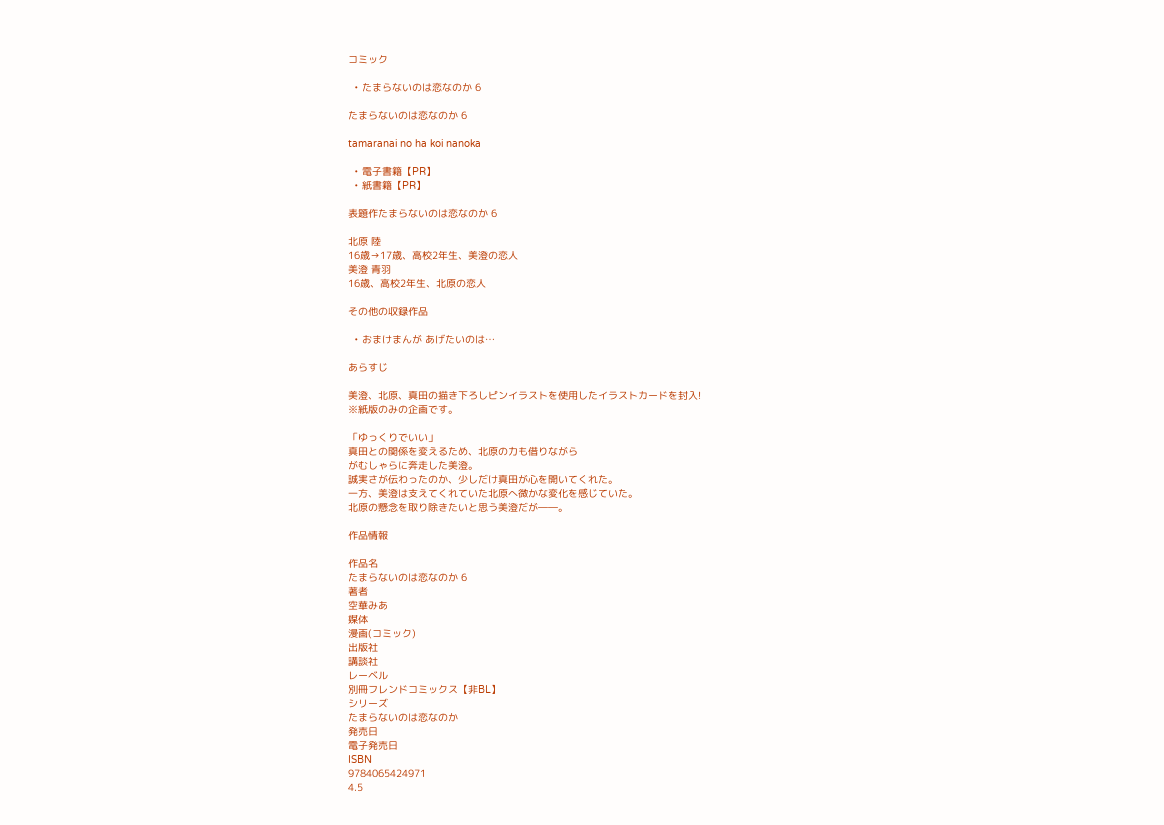コミック

  • たまらないのは恋なのか 6

たまらないのは恋なのか 6

tamaranai no ha koi nanoka

  • 電子書籍【PR】
  • 紙書籍【PR】

表題作たまらないのは恋なのか 6

北原 陸
16歳→17歳、高校2年生、美澄の恋人
美澄 青羽
16歳、高校2年生、北原の恋人

その他の収録作品

  • おまけまんが あげたいのは…

あらすじ

美澄、北原、真田の描き下ろしピンイラストを使用したイラストカードを封入!
※紙版のみの企画です。

「ゆっくりでいい」
真田との関係を変えるため、北原の力も借りながら
がむしゃらに奔走した美澄。
誠実さが伝わったのか、少しだけ真田が心を開いてくれた。
一方、美澄は支えてくれていた北原へ微かな変化を感じていた。
北原の懸念を取り除きたいと思う美澄だが――。

作品情報

作品名
たまらないのは恋なのか 6
著者
空華みあ
媒体
漫画(コミック)
出版社
講談社
レーベル
別冊フレンドコミックス【非BL】
シリーズ
たまらないのは恋なのか
発売日
電子発売日
ISBN
9784065424971
4.5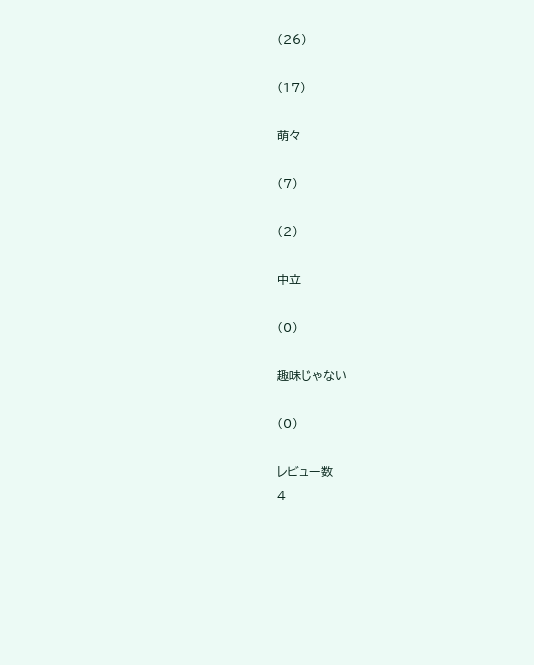(26)

(17)

萌々

(7)

(2)

中立

(0)

趣味じゃない

(0)

レビュー数
4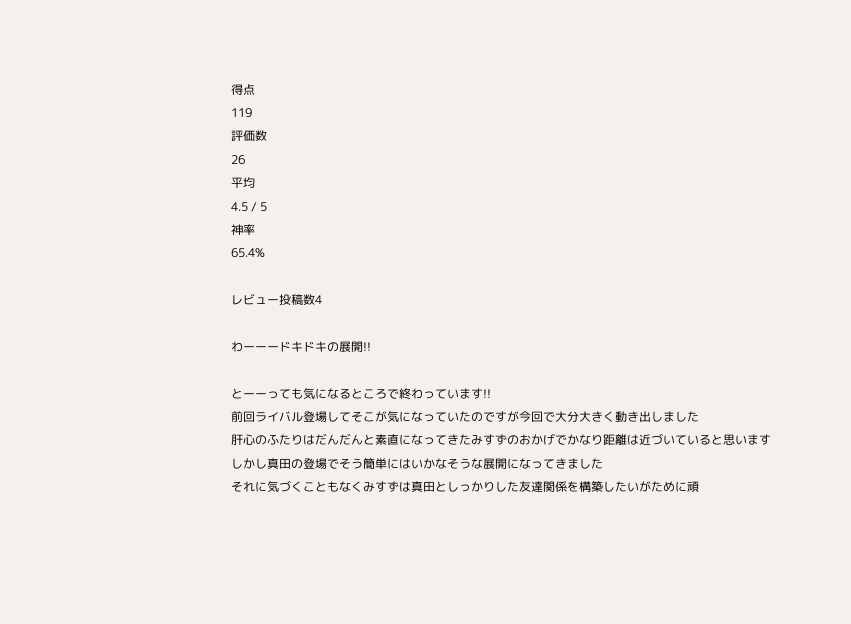得点
119
評価数
26
平均
4.5 / 5
神率
65.4%

レビュー投稿数4

わーーードキドキの展開!!

とーーっても気になるところで終わっています!!
前回ライバル登場してそこが気になっていたのですが今回で大分大きく動き出しました
肝心のふたりはだんだんと素直になってきたみすずのおかげでかなり距離は近づいていると思います
しかし真田の登場でそう簡単にはいかなそうな展開になってきました
それに気づくこともなくみすずは真田としっかりした友達関係を構築したいがために頑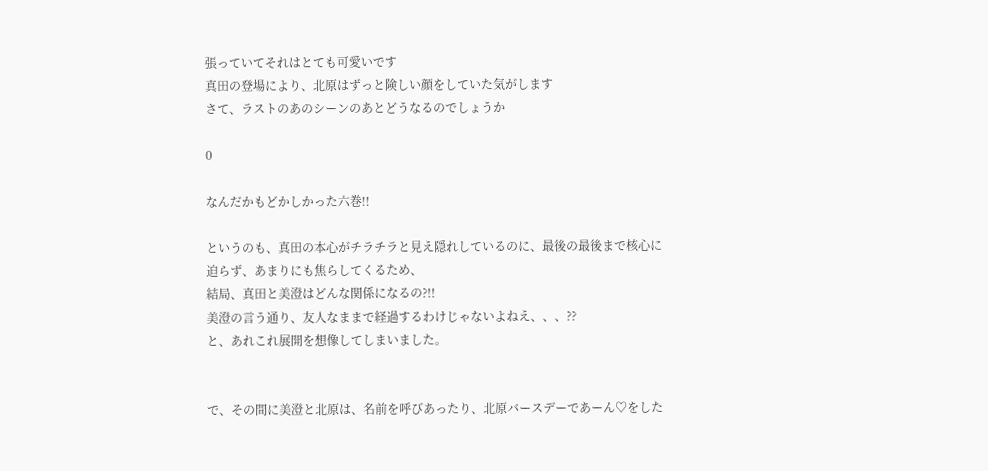張っていてそれはとても可愛いです
真田の登場により、北原はずっと険しい顔をしていた気がします
さて、ラストのあのシーンのあとどうなるのでしょうか

0

なんだかもどかしかった六巻!!

というのも、真田の本心がチラチラと見え隠れしているのに、最後の最後まで核心に迫らず、あまりにも焦らしてくるため、
結局、真田と美澄はどんな関係になるの?!!
美澄の言う通り、友人なままで経過するわけじゃないよねえ、、、??
と、あれこれ展開を想像してしまいました。


で、その間に美澄と北原は、名前を呼びあったり、北原バースデーであーん♡をした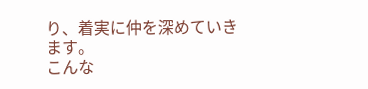り、着実に仲を深めていきます。
こんな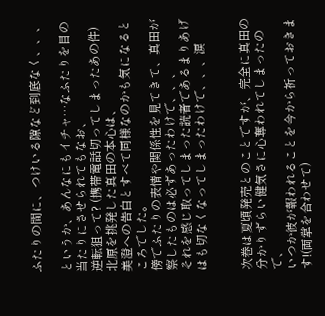ふたりの間に、つけいる隙など到底なく、、、

というか、あんなにもイチャ…なふたりを目の当たりにさせられてもなお、
逆転狙って? (携帯電話切ってしまったあの件)北原を挑発した真田の本心は、
美澄への告白とすべて同様なのかも気になるところでした。
傍でふたりの表情や関係性を見てきて、真田が察したものは必ずあったわけで、、、
それを感じ取ってしまった読者であるまりあげはも切なくなってしまったわけで、、、涙


次巻は夏頃発売とのことですが、完全に真田の分かりずらい健気さに心奪われてしまったので、
いつか彼が報われることを今から祈っておきます!(両掌を合わせて)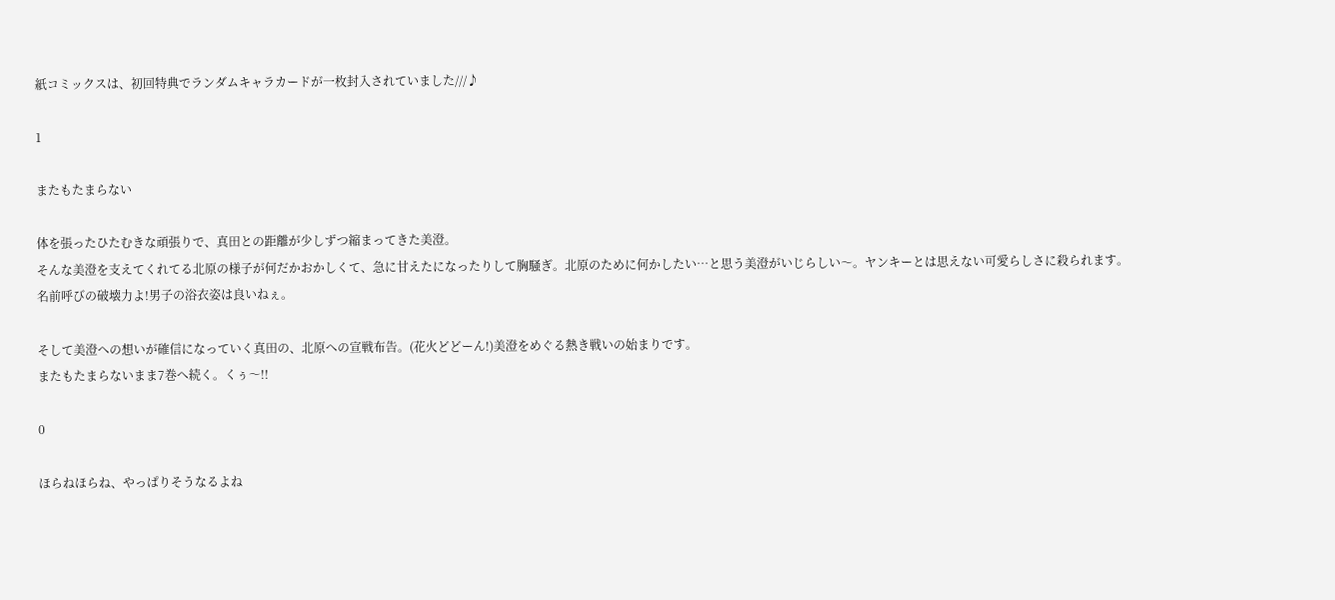紙コミックスは、初回特典でランダムキャラカードが一枚封入されていました///♪

1

またもたまらない

体を張ったひたむきな頑張りで、真田との距離が少しずつ縮まってきた美澄。
そんな美澄を支えてくれてる北原の様子が何だかおかしくて、急に甘えたになったりして胸騒ぎ。北原のために何かしたい⋯と思う美澄がいじらしい〜。ヤンキーとは思えない可愛らしさに殺られます。
名前呼びの破壊力よ!男子の浴衣姿は良いねぇ。

そして美澄への想いが確信になっていく真田の、北原への宣戦布告。(花火どどーん!)美澄をめぐる熱き戦いの始まりです。
またもたまらないまま7巻へ続く。くぅ〜!!

0

ほらねほらね、やっぱりそうなるよね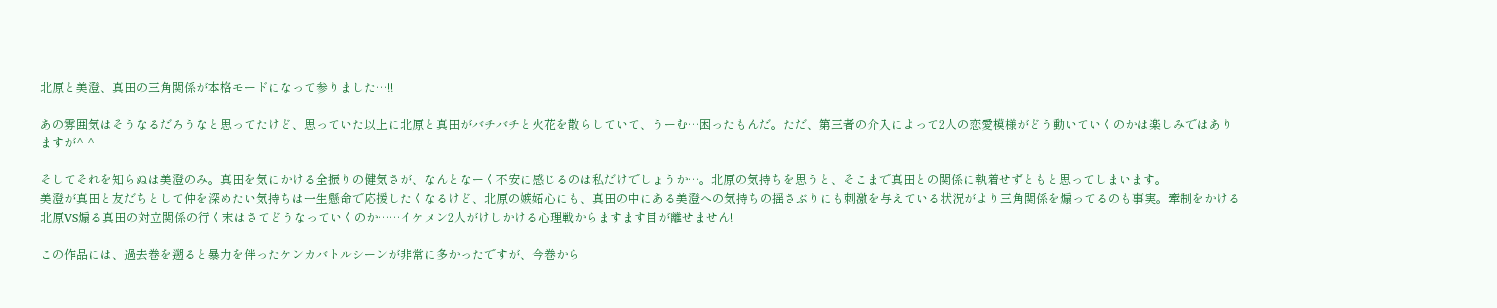北原と美澄、真田の三角関係が本格モードになって参りました…!!

あの雰囲気はそうなるだろうなと思ってたけど、思っていた以上に北原と真田がバチバチと火花を散らしていて、うーむ…困ったもんだ。ただ、第三者の介入によって2人の恋愛模様がどう動いていくのかは楽しみではありますが^ ^

そしてそれを知らぬは美澄のみ。真田を気にかける全振りの健気さが、なんとなーく不安に感じるのは私だけでしょうか…。北原の気持ちを思うと、そこまで真田との関係に執着せずともと思ってしまいます。
美澄が真田と友だちとして仲を深めたい気持ちは一生懸命で応援したくなるけど、北原の嫉妬心にも、真田の中にある美澄への気持ちの揺さぶりにも刺激を与えている状況がより三角関係を煽ってるのも事実。牽制をかける北原VS煽る真田の対立関係の行く末はさてどうなっていくのか……イケメン2人がけしかける心理戦からますます目が離せません!

この作品には、過去巻を遡ると暴力を伴ったケンカバトルシーンが非常に多かったですが、今巻から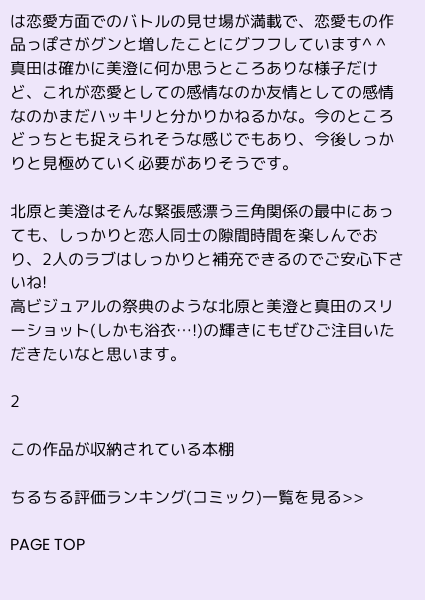は恋愛方面でのバトルの見せ場が満載で、恋愛もの作品っぽさがグンと増したことにグフフしています^ ^
真田は確かに美澄に何か思うところありな様子だけど、これが恋愛としての感情なのか友情としての感情なのかまだハッキリと分かりかねるかな。今のところどっちとも捉えられそうな感じでもあり、今後しっかりと見極めていく必要がありそうです。

北原と美澄はそんな緊張感漂う三角関係の最中にあっても、しっかりと恋人同士の隙間時間を楽しんでおり、2人のラブはしっかりと補充できるのでご安心下さいね!
高ビジュアルの祭典のような北原と美澄と真田のスリーショット(しかも浴衣…!)の輝きにもぜひご注目いただきたいなと思います。

2

この作品が収納されている本棚

ちるちる評価ランキング(コミック)一覧を見る>>

PAGE TOP